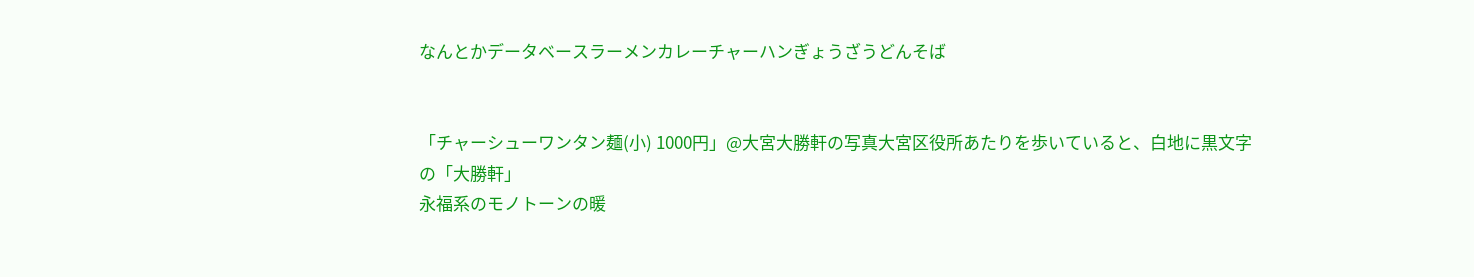なんとかデータベースラーメンカレーチャーハンぎょうざうどんそば


「チャーシューワンタン麺(小) 1000円」@大宮大勝軒の写真大宮区役所あたりを歩いていると、白地に黒文字の「大勝軒」
永福系のモノトーンの暖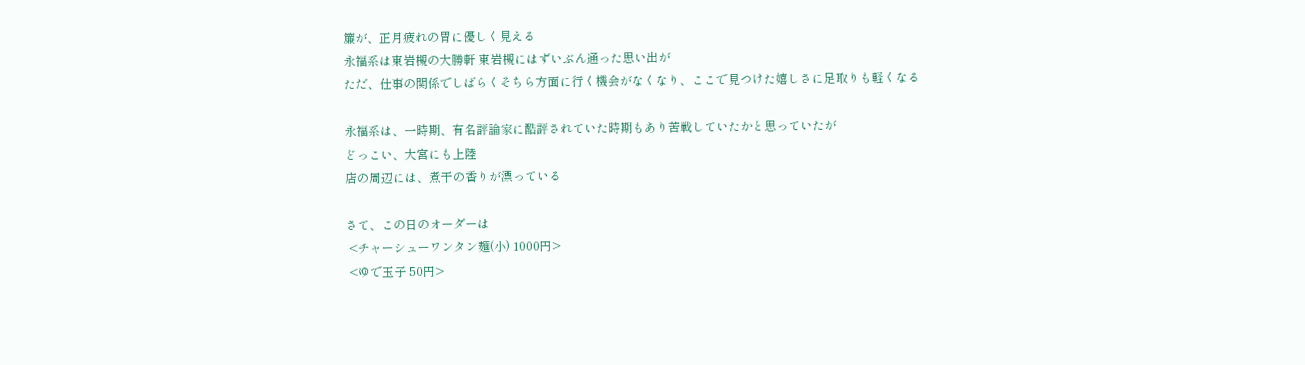簾が、正月疲れの胃に優しく見える
永福系は東岩槻の大勝軒 東岩槻にはずいぶん通った思い出が
ただ、仕事の関係でしばらくそちら方面に行く機会がなくなり、ここで見つけた嬉しさに足取りも軽くなる

永福系は、一時期、有名評論家に酷評されていた時期もあり苦戦していたかと思っていたが
どっこい、大宮にも上陸
店の周辺には、煮干の香りが漂っている

さて、この日のオーダーは
 <チャーシューワンタン麺(小) 1000円>
 <ゆで玉子 50円>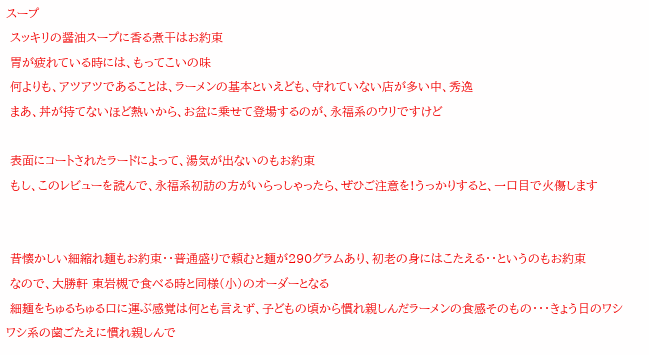スープ
 スッキリの醤油スープに香る煮干はお約束
 胃が疲れている時には、もってこいの味
 何よりも、アツアツであることは、ラーメンの基本といえども、守れていない店が多い中、秀逸
 まあ、丼が持てないほど熱いから、お盆に乗せて登場するのが、永福系のウリですけど

 表面にコートされたラードによって、湯気が出ないのもお約束
 もし、このレビューを読んで、永福系初訪の方がいらっしゃったら、ぜひご注意を!うっかりすると、一口目で火傷します


 昔懐かしい細縮れ麺もお約束・・普通盛りで頼むと麺が290グラムあり、初老の身にはこたえる・・というのもお約束
 なので、大勝軒 東岩槻で食べる時と同様(小)のオーダーとなる
 細麺をちゅるちゅる口に運ぶ感覚は何とも言えず、子どもの頃から慣れ親しんだラーメンの食感そのもの・・・きょう日のワシワシ系の歯ごたえに慣れ親しんで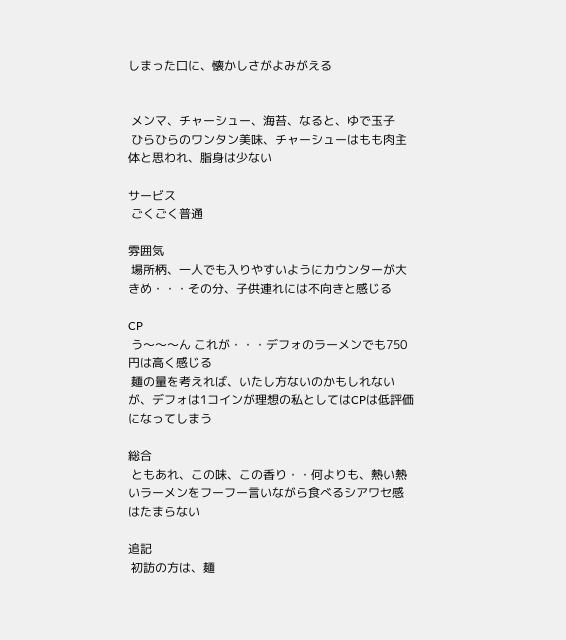しまった口に、懐かしさがよみがえる


 メンマ、チャーシュー、海苔、なると、ゆで玉子
 ひらひらのワンタン美味、チャーシューはもも肉主体と思われ、脂身は少ない

サービス
 ごくごく普通

雰囲気
 場所柄、一人でも入りやすいようにカウンターが大きめ・・・その分、子供連れには不向きと感じる

CP
 う〜〜〜ん これが・・・デフォのラーメンでも750円は高く感じる
 麺の量を考えれば、いたし方ないのかもしれないが、デフォは1コインが理想の私としてはCPは低評価になってしまう

総合
 ともあれ、この味、この香り・・何よりも、熱い熱いラーメンをフーフー言いながら食べるシアワセ感はたまらない

追記
 初訪の方は、麺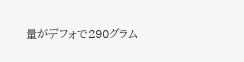量がデフォで290グラム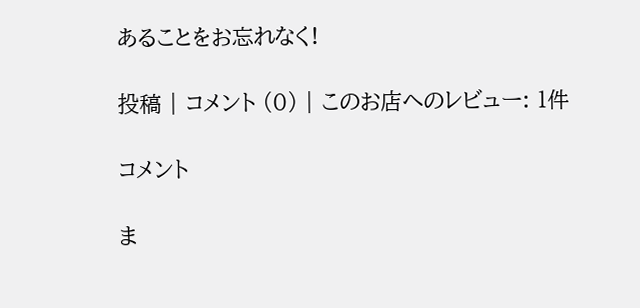あることをお忘れなく!

投稿 | コメント (0) | このお店へのレビュー: 1件

コメント

ま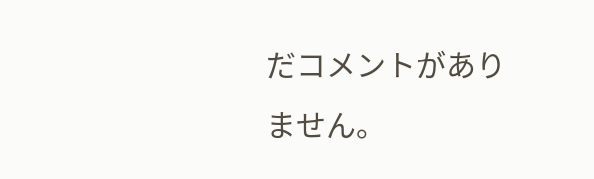だコメントがありません。